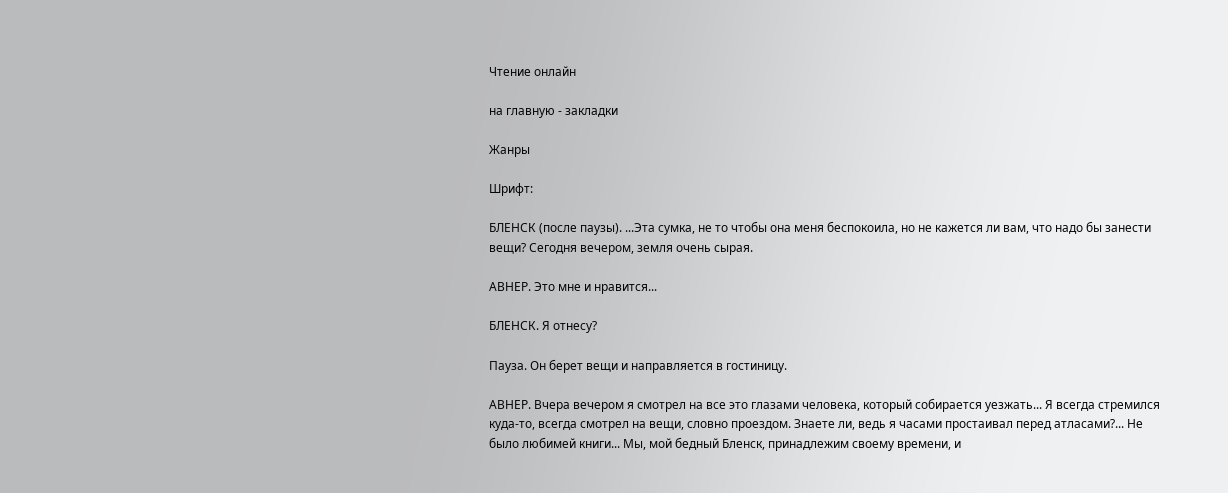Чтение онлайн

на главную - закладки

Жанры

Шрифт:

БЛЕНСК (после паузы). ...Эта сумка, не то чтобы она меня беспокоила, но не кажется ли вам, что надо бы занести вещи? Сегодня вечером, земля очень сырая.

АВНЕР. Это мне и нравится...

БЛЕНСК. Я отнесу?

Пауза. Он берет вещи и направляется в гостиницу.

АВНЕР. Вчера вечером я смотрел на все это глазами человека, который собирается уезжать... Я всегда стремился куда-то, всегда смотрел на вещи, словно проездом. Знаете ли, ведь я часами простаивал перед атласами?... Не было любимей книги... Мы, мой бедный Бленск, принадлежим своему времени, и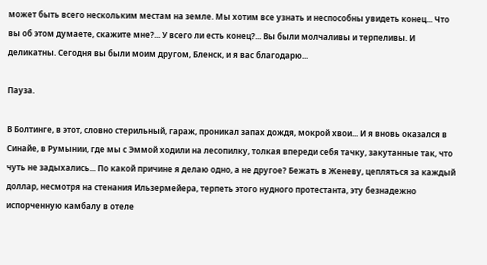может быть всего нескольким местам на земле. Мы хотим все узнать и неспособны увидеть конец... Что вы об этом думаете, скажите мне?... У всего ли есть конец?... Вы были молчаливы и терпеливы. И деликатны. Сегодня вы были моим другом, Бленск, и я вас благодарю...

Пауза.

В Болтинге, в этот, словно стерильный, гараж, проникал запах дождя, мокрой хвои... И я вновь оказался в Синайе, в Румынии, где мы с Эммой ходили на лесопилку, толкая впереди себя тачку, закутанные так, что чуть не задыхались... По какой причине я делаю одно, а не другое? Бежать в Женеву, цепляться за каждый доллар, несмотря на стенания Ильзермейера, терпеть этого нудного протестанта, эту безнадежно испорченную камбалу в отеле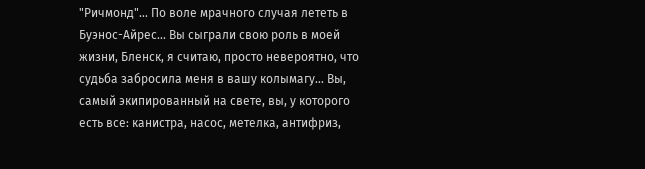"Ричмонд"... По воле мрачного случая лететь в Буэнос-Айрес... Вы сыграли свою роль в моей жизни, Бленск, я считаю, просто невероятно, что судьба забросила меня в вашу колымагу... Вы, самый экипированный на свете, вы, у которого есть все: канистра, насос, метелка, антифриз,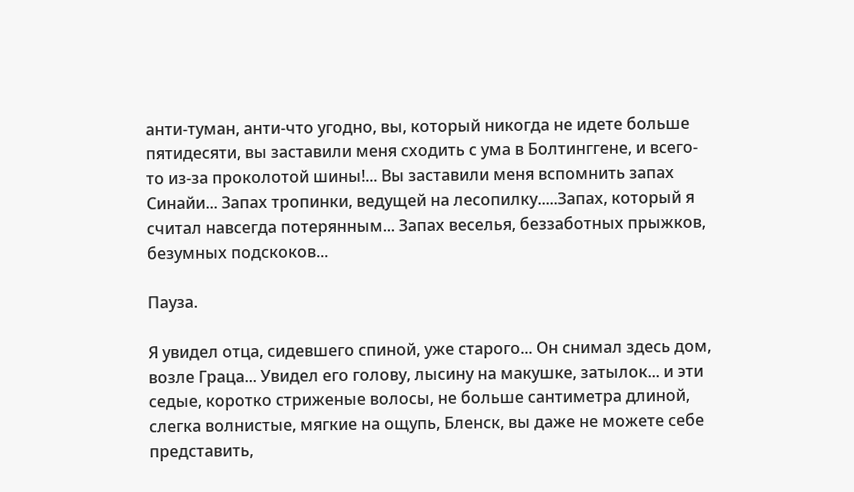анти-туман, анти-что угодно, вы, который никогда не идете больше пятидесяти, вы заставили меня сходить с ума в Болтинггене, и всего-то из-за проколотой шины!... Вы заставили меня вспомнить запах Синайи... Запах тропинки, ведущей на лесопилку.....Запах, который я считал навсегда потерянным... Запах веселья, беззаботных прыжков, безумных подскоков...

Пауза.

Я увидел отца, сидевшего спиной, уже старого... Он снимал здесь дом, возле Граца... Увидел его голову, лысину на макушке, затылок... и эти седые, коротко стриженые волосы, не больше сантиметра длиной, слегка волнистые, мягкие на ощупь, Бленск, вы даже не можете себе представить,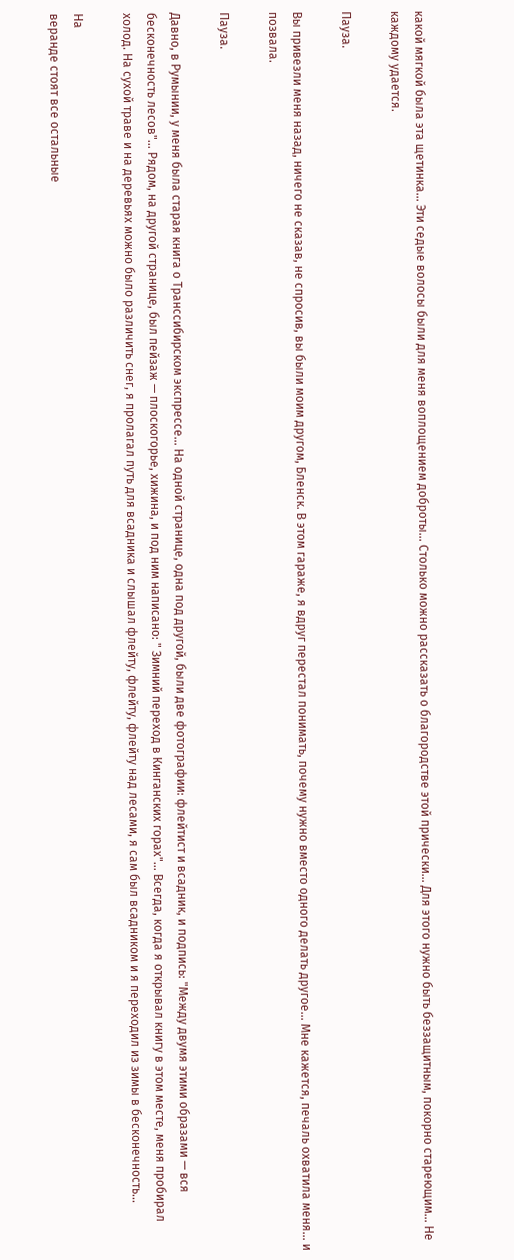какой мягкой была эта щетинка... Эти седые волосы были для меня воплощением доброты... Столько можно рассказать о благородстве этой прически... Для этого нужно быть беззащитным, покорно стареющим... Не каждому удается.

Пауза.

Вы привезли меня назад, ничего не сказав, не спросив, вы были моим другом, Бленск. В этом гараже, я вдруг перестал понимать, почему нужно вместо одного делать другое... Мне кажется, печаль охватила меня... и позвала.

Пауза.

Давно, в Румынии, у меня была старая книга о Транссибирском экспрессе... На одной странице, одна под другой, были две фотографии: флейтист и всадник, и подпись: "Между двумя этими образами — вся бесконечность лесов"... Рядом, на другой странице, был пейзаж — плоскогорье, хижина, и под ним написано: " Зимний переход в Кинганских горах"... Всегда, когда я открывал книгу в этом месте, меня пробирал холод. На сухой траве и на деревьях можно было различить снег, я пролагал путь для всадника и слышал флейту, флейту, флейту над лесами, я сам был всадником и я переходил из зимы в бесконечность...

На
веранде стоят все остальные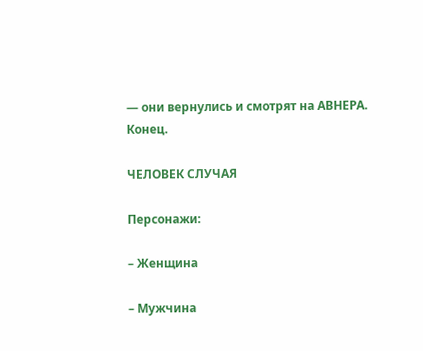— они вернулись и смотрят на АВНЕРА.
Конец.

ЧЕЛОВЕК СЛУЧАЯ

Персонажи:

– Женщина

– Мужчина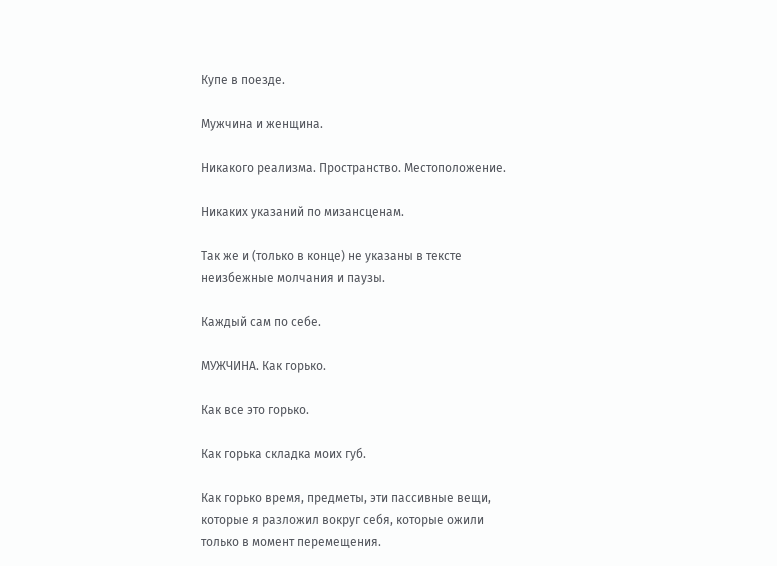Купе в поезде.

Мужчина и женщина.

Никакого реализма. Пространство. Местоположение.

Никаких указаний по мизансценам.

Так же и (только в конце) не указаны в тексте неизбежные молчания и паузы.

Каждый сам по себе.

МУЖЧИНА. Как горько.

Как все это горько.

Как горька складка моих губ.

Как горько время, предметы, эти пассивные вещи, которые я разложил вокруг себя, которые ожили только в момент перемещения.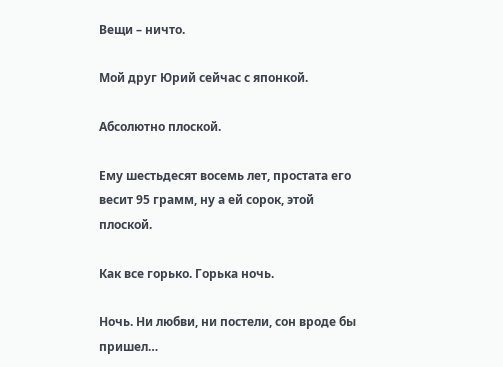Вещи – ничто.

Мой друг Юрий сейчас с японкой.

Абсолютно плоской.

Ему шестьдесят восемь лет, простата его весит 95 грамм, ну а ей сорок, этой плоской.

Как все горько. Горька ночь.

Ночь. Ни любви, ни постели, сон вроде бы пришел…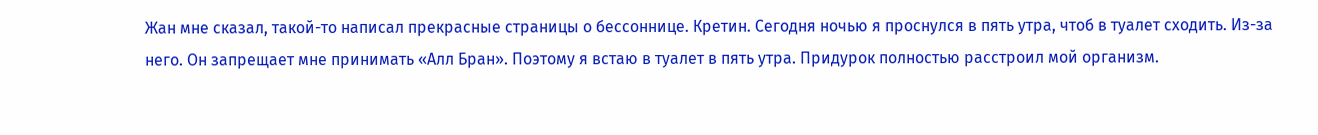Жан мне сказал, такой-то написал прекрасные страницы о бессоннице. Кретин. Сегодня ночью я проснулся в пять утра, чтоб в туалет сходить. Из-за него. Он запрещает мне принимать «Алл Бран». Поэтому я встаю в туалет в пять утра. Придурок полностью расстроил мой организм.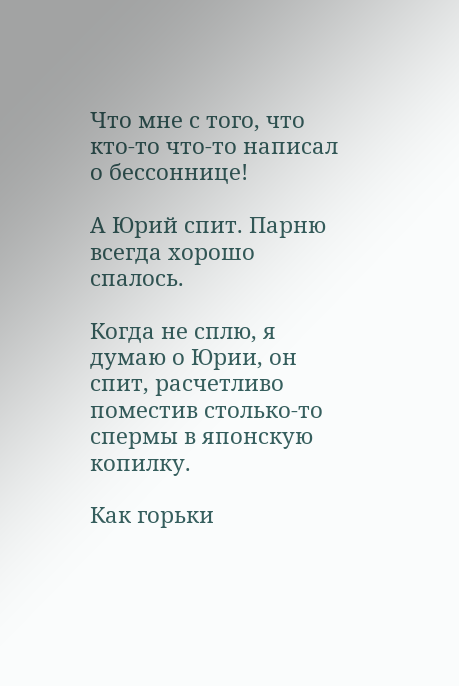Что мне с того, что кто-то что-то написал о бессоннице!

А Юрий спит. Парню всегда хорошо спалось.

Когда не сплю, я думаю о Юрии, он спит, расчетливо поместив столько-то спермы в японскую копилку.

Как горьки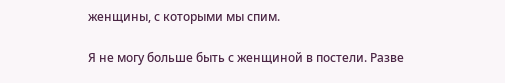женщины, с которыми мы спим.

Я не могу больше быть с женщиной в постели. Разве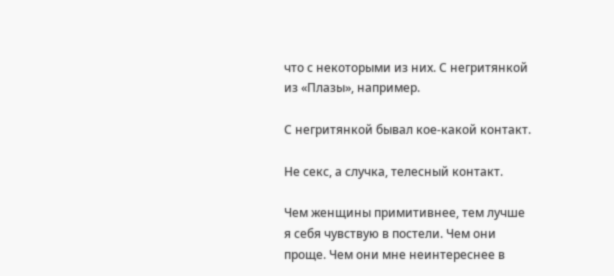что с некоторыми из них. С негритянкой из «Плазы», например.

С негритянкой бывал кое-какой контакт.

Не секс, а случка, телесный контакт.

Чем женщины примитивнее, тем лучше я себя чувствую в постели. Чем они проще. Чем они мне неинтереснее в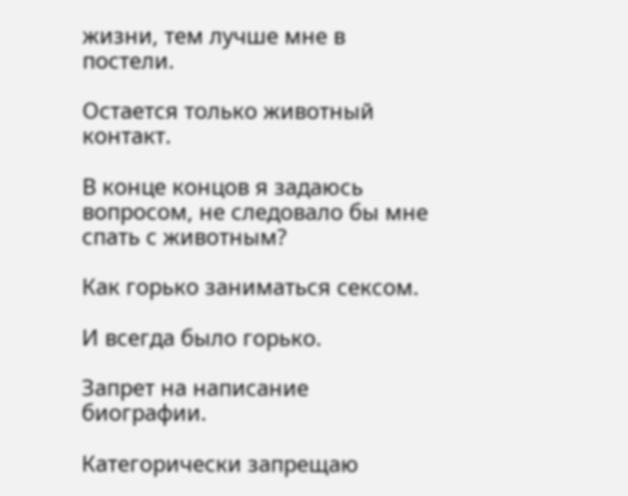жизни, тем лучше мне в постели.

Остается только животный контакт.

В конце концов я задаюсь вопросом, не следовало бы мне спать с животным?

Как горько заниматься сексом.

И всегда было горько.

Запрет на написание биографии.

Категорически запрещаю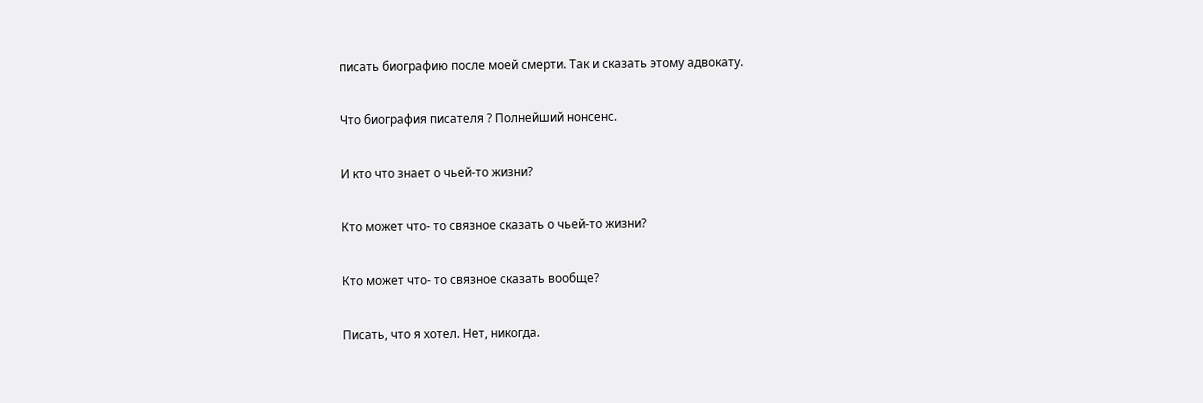писать биографию после моей смерти. Так и сказать этому адвокату.

Что биография писателя ? Полнейший нонсенс.

И кто что знает о чьей-то жизни?

Кто может что- то связное сказать о чьей-то жизни?

Кто может что- то связное сказать вообще?

Писать, что я хотел. Нет, никогда.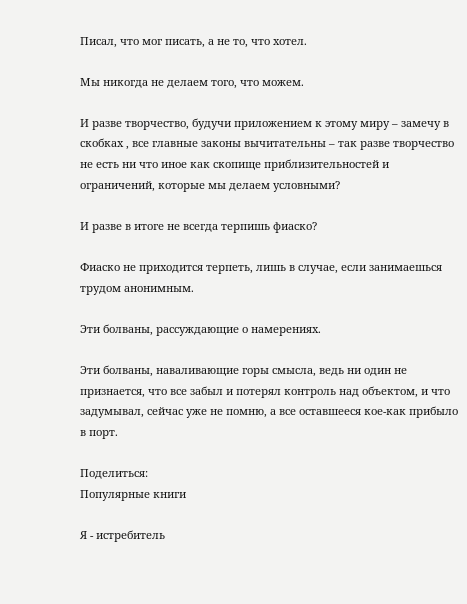Писал, что мог писать, а не то, что хотел.

Мы никогда не делаем того, что можем.

И разве творчество, будучи приложением к этому миру – замечу в скобках , все главные законы вычитательны – так разве творчество не есть ни что иное как скопище приблизительностей и ограничений, которые мы делаем условными?

И разве в итоге не всегда терпишь фиаско?

Фиаско не приходится терпеть, лишь в случае, если занимаешься трудом анонимным.

Эти болваны, рассуждающие о намерениях.

Эти болваны, наваливающие горы смысла, ведь ни один не признается, что все забыл и потерял контроль над объектом, и что задумывал, сейчас уже не помню, а все оставшееся кое-как прибыло в порт.

Поделиться:
Популярные книги

Я - истребитель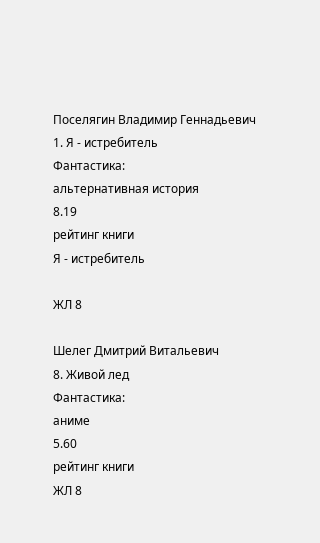Поселягин Владимир Геннадьевич
1. Я - истребитель
Фантастика:
альтернативная история
8.19
рейтинг книги
Я - истребитель

ЖЛ 8

Шелег Дмитрий Витальевич
8. Живой лед
Фантастика:
аниме
5.60
рейтинг книги
ЖЛ 8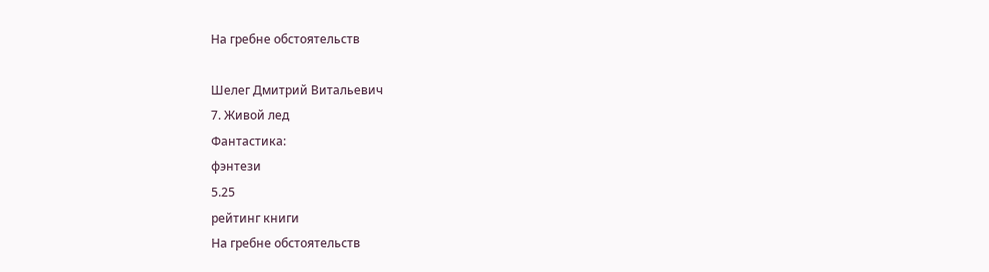На гребне обстоятельств

Шелег Дмитрий Витальевич
7. Живой лед
Фантастика:
фэнтези
5.25
рейтинг книги
На гребне обстоятельств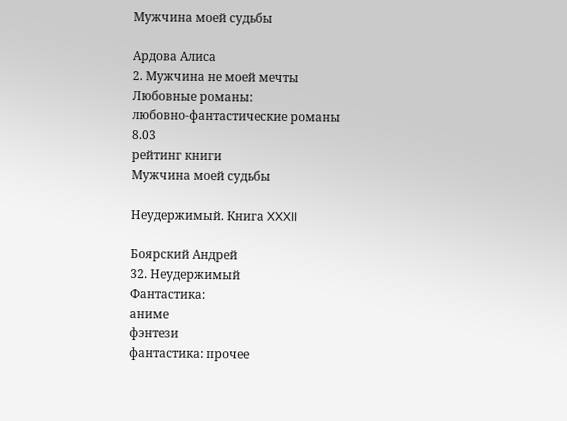Мужчина моей судьбы

Ардова Алиса
2. Мужчина не моей мечты
Любовные романы:
любовно-фантастические романы
8.03
рейтинг книги
Мужчина моей судьбы

Неудержимый. Книга XXXII

Боярский Андрей
32. Неудержимый
Фантастика:
аниме
фэнтези
фантастика: прочее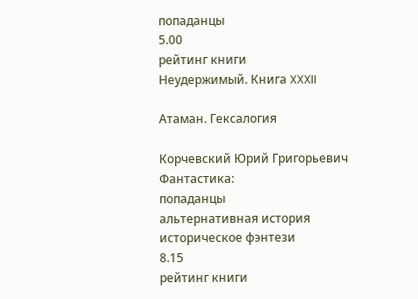попаданцы
5.00
рейтинг книги
Неудержимый. Книга XXXII

Атаман. Гексалогия

Корчевский Юрий Григорьевич
Фантастика:
попаданцы
альтернативная история
историческое фэнтези
8.15
рейтинг книги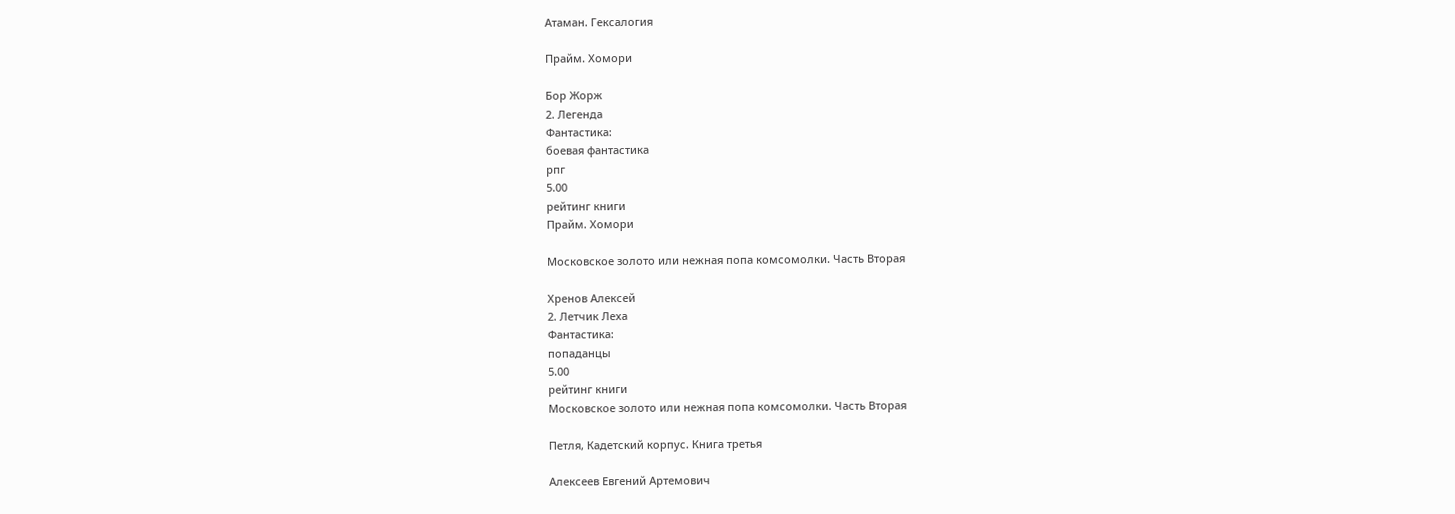Атаман. Гексалогия

Прайм. Хомори

Бор Жорж
2. Легенда
Фантастика:
боевая фантастика
рпг
5.00
рейтинг книги
Прайм. Хомори

Московское золото или нежная попа комсомолки. Часть Вторая

Хренов Алексей
2. Летчик Леха
Фантастика:
попаданцы
5.00
рейтинг книги
Московское золото или нежная попа комсомолки. Часть Вторая

Петля, Кадетский корпус. Книга третья

Алексеев Евгений Артемович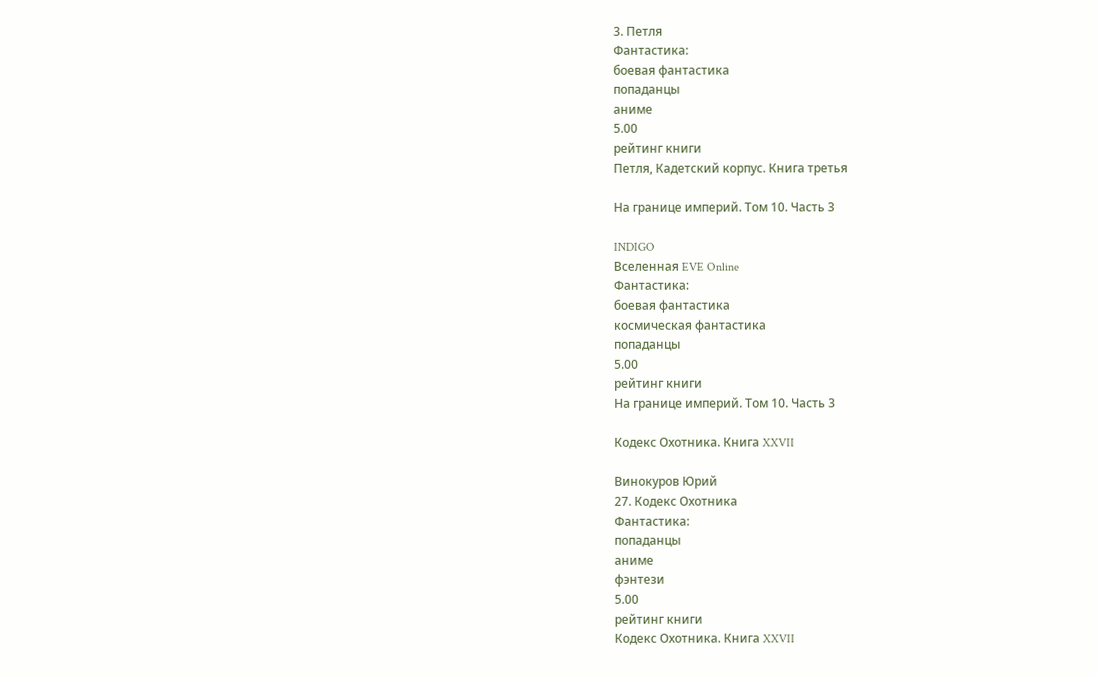3. Петля
Фантастика:
боевая фантастика
попаданцы
аниме
5.00
рейтинг книги
Петля, Кадетский корпус. Книга третья

На границе империй. Том 10. Часть 3

INDIGO
Вселенная EVE Online
Фантастика:
боевая фантастика
космическая фантастика
попаданцы
5.00
рейтинг книги
На границе империй. Том 10. Часть 3

Кодекс Охотника. Книга XXVII

Винокуров Юрий
27. Кодекс Охотника
Фантастика:
попаданцы
аниме
фэнтези
5.00
рейтинг книги
Кодекс Охотника. Книга XXVII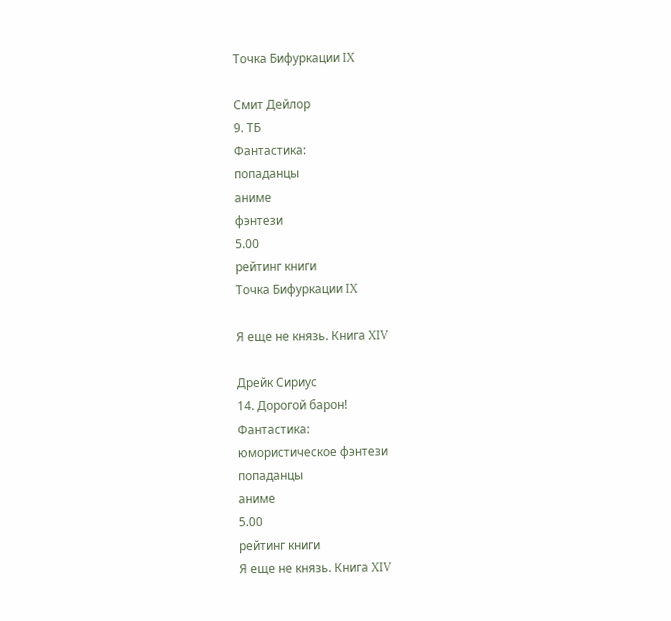Точка Бифуркации IX

Смит Дейлор
9. ТБ
Фантастика:
попаданцы
аниме
фэнтези
5.00
рейтинг книги
Точка Бифуркации IX

Я еще не князь. Книга XIV

Дрейк Сириус
14. Дорогой барон!
Фантастика:
юмористическое фэнтези
попаданцы
аниме
5.00
рейтинг книги
Я еще не князь. Книга XIV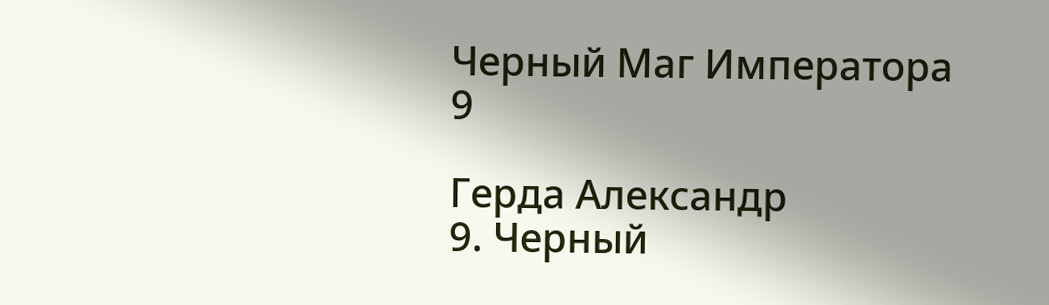Черный Маг Императора 9

Герда Александр
9. Черный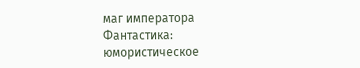маг императора
Фантастика:
юмористическое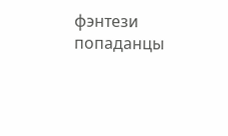фэнтези
попаданцы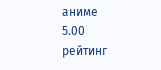аниме
5.00
рейтинг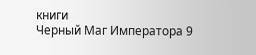книги
Черный Маг Императора 9